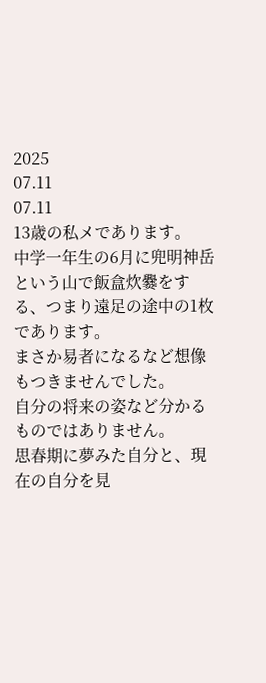2025
07.11
07.11
13歳の私メであります。
中学一年生の6月に兜明神岳という山で飯盒炊爨をする、つまり遠足の途中の1枚であります。
まさか易者になるなど想像もつきませんでした。
自分の将来の姿など分かるものではありません。
思春期に夢みた自分と、現在の自分を見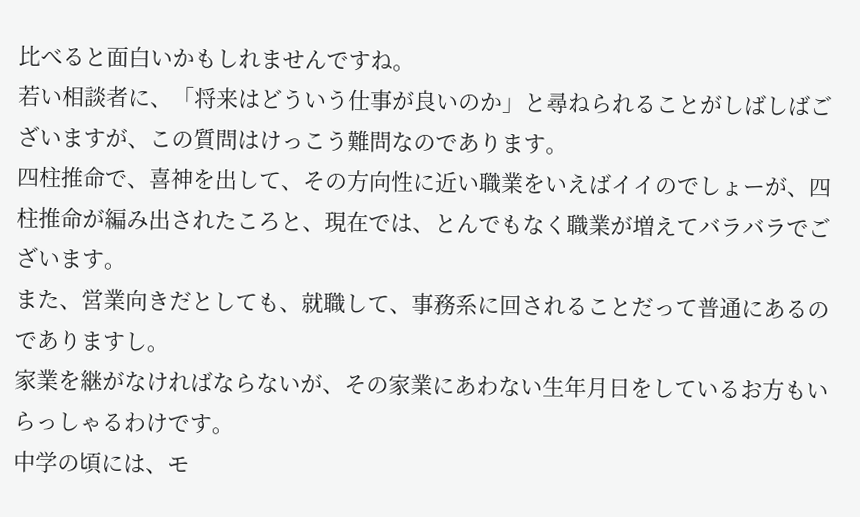比べると面白いかもしれませんですね。
若い相談者に、「将来はどういう仕事が良いのか」と尋ねられることがしばしばございますが、この質問はけっこう難問なのであります。
四柱推命で、喜神を出して、その方向性に近い職業をいえばイイのでしょーが、四柱推命が編み出されたころと、現在では、とんでもなく職業が増えてバラバラでございます。
また、営業向きだとしても、就職して、事務系に回されることだって普通にあるのでありますし。
家業を継がなければならないが、その家業にあわない生年月日をしているお方もいらっしゃるわけです。
中学の頃には、モ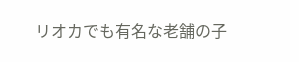リオカでも有名な老舗の子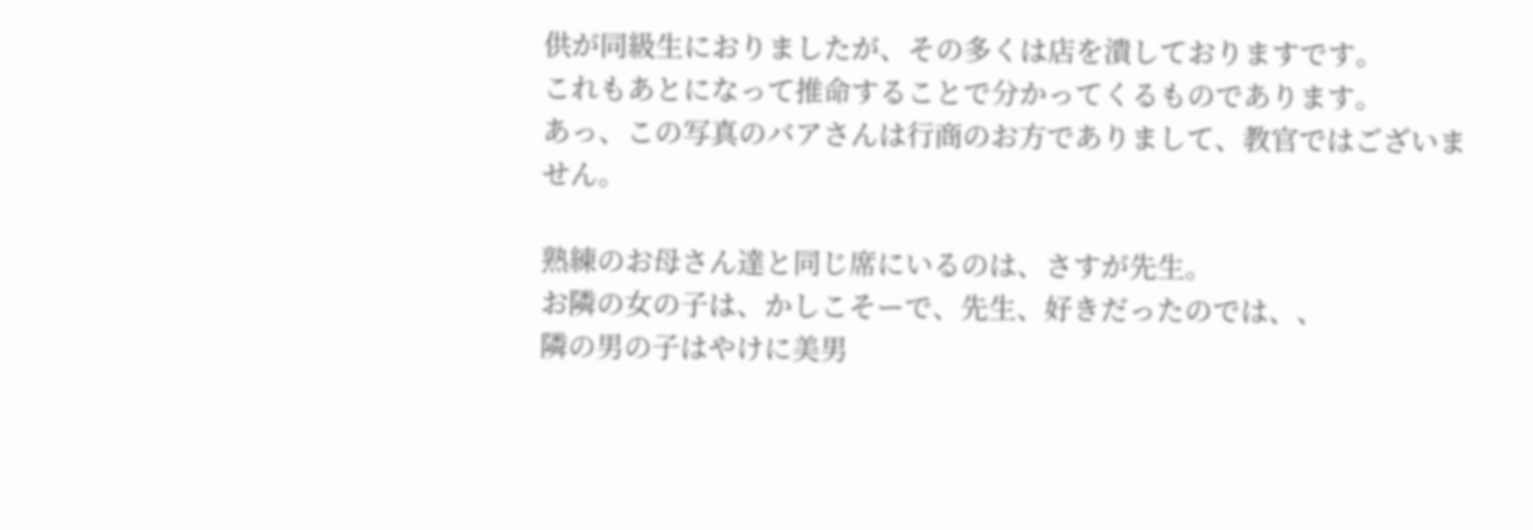供が同級生におりましたが、その多くは店を潰しておりますです。
これもあとになって推命することで分かってくるものであります。
あっ、この写真のバアさんは行商のお方でありまして、教官ではございません。

熟練のお母さん達と同じ席にいるのは、さすが先生。
お隣の女の子は、かしこそーで、先生、好きだったのでは、、
隣の男の子はやけに美男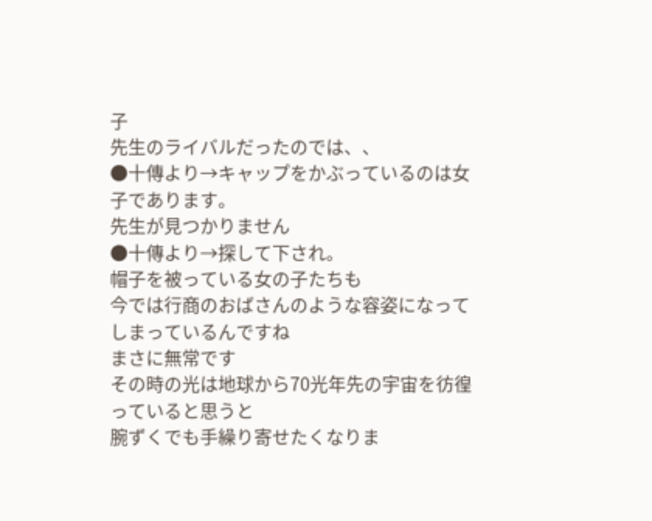子
先生のライバルだったのでは、、
●十傳より→キャップをかぶっているのは女子であります。
先生が見つかりません
●十傳より→探して下され。
帽子を被っている女の子たちも
今では行商のおばさんのような容姿になってしまっているんですね
まさに無常です
その時の光は地球から70光年先の宇宙を彷徨っていると思うと
腕ずくでも手繰り寄せたくなりま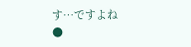す…ですよね
●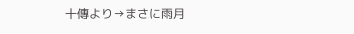十傳より→まさに雨月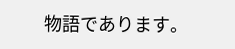物語であります。